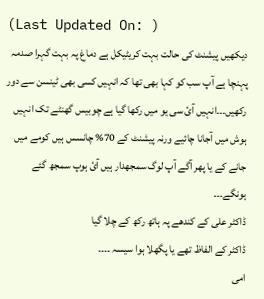(Last Updated On: )
دیکھیں پیشنٹ کی حالت بہت کریٹیکل ہے دماغ پہ بہت گہرا صدمہ پہنچا ہے آپ سب کو کہا بھی تھا کہ انہیں کسی بھی ٹینسن سے دور رکھیں۔۔۔انہیں آئ سی یو میں رکھا گیا ہے چوبیس گھنٹے تک انہیں ہوش میں آجانا چائیے ورنہ پیشنٹ کے 70% چانسس ہیں کومے میں جانے کے یا پھر آگے آپ لوگ سمجھدار ہیں آئ ہوپ سمجھ گئے ہونگے۔۔۔
ڈاکٹر علی کے کندھے پہ ہاتھ رکھ کے چلا گیا
ڈاکٹر کے الفاظ تھے یا پگھلا ہوا سیسہ ۔۔۔۔
امی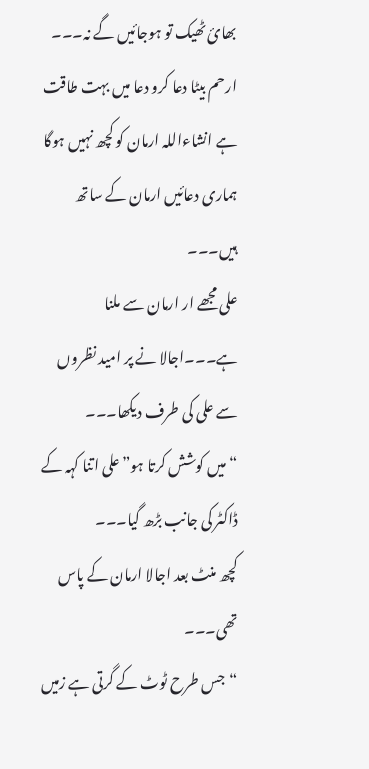بھائ ٹھیک تو ہوجائیں گے نہ۔۔۔
ارحم بیٹا دعا کرو دعا میں بہت طاقت ہے انشاءاللہ ارمان کو کچھ نہیں ہوگا ہماری دعائیں ارمان کے ساتھ ہیں۔۔۔
علی مجھے ار ارمان سے ملنا ہے۔۔۔اجالا نے پر امید نظروں سے علی کی طرف دیکھا۔۔۔
“میں کوشش کرتا ہو”علی اتنا کہہ کے ڈاکٹر کی جانب بڑھ گیا۔۔۔
کچھ منٹ بعد اجالا ارمان کے پاس تھی۔۔۔
“جس طرح ٹوٹ کے گرتی ہے زمیں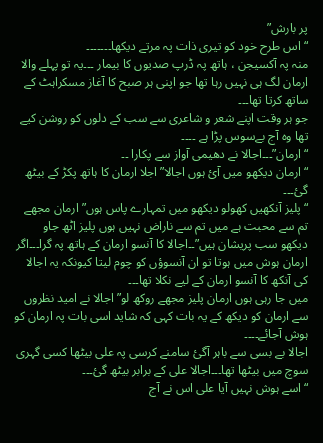پر بارش”
“اس طرح خود کو تیری ذات پہ مرتے دیکھا۔۔۔۔۔۔۔
منہ پہ آکسیجن ، ہاتھ پہ ڈرپ صدیوں کا بیمار ۔۔۔یہ تو پہلے والا ارمان لگ ہی نہیں رہا تھا جو اپنی ہر صبح کا آغاز مسکراہٹ کے ساتھ کرتا تھا۔۔۔
جو ہر وقت اپنے شعر و شاعری سے سب کے دلوں کو روشن کیے تھا وہ آج بےسوس پڑا ہے ۔۔۔۔
“ارمان”۔۔۔اجالا نے دھیمی آواز سے پکارا ۔۔
“ارمان دیکھو میں آئ ہوں اجالا” اجلا ارمان کا ہاتھ پکڑ کے بیٹھ گئ۔۔۔
“پلیز آنکھیں کھولو دیکھو میں تمہارے پاس ہوں”ارمان مجھے تم سے محبت ہے میں تم سے ناراض نہیں ہوں پلیز اٹھ جاو دیکھو سب پریشان ہیں”۔۔اجالا کا آنسو ارمان کے ہاتھ پہ گرا۔۔۔اگر ارمان ہوش میں ہوتا تو ان آنسوؤں کو چوم لیتا کیونکہ یہ اجالا کی آنکھ کا آنسو ارمان کے لیے نکلا تھا۔۔۔
میں جا رہی ہوں ارمان پلیز مجھے روکھ لو” اجالا نے امید نظروں سے ارمان کو دیکھ کے یہ بات کہی کہ شاید اسی بات پہ ارمان کو ہوش آجائے۔۔۔۔
اجالا بے بسی سے باہر آگئ سامنے کرسی پہ علی بیٹھا کسی گہری سوچ میں بیٹھا تھا۔۔۔اجالا علی کے برابر بیٹھ گئ۔۔۔
“اسے ہوش نہیں آیا علی اس نے آج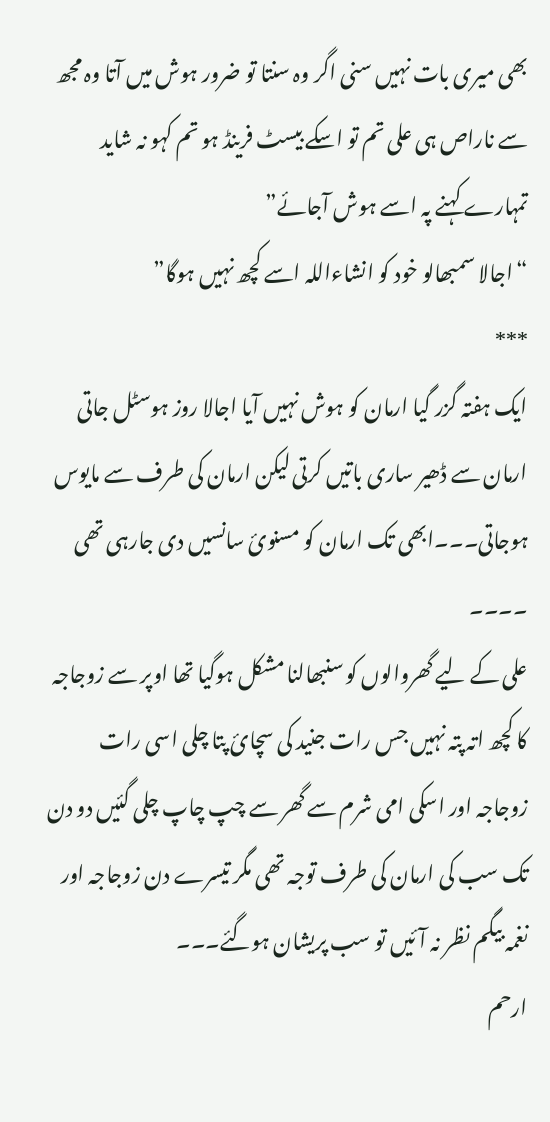بھی میری بات نہیں سنی اگر وہ سنتا تو ضرور ہوش میں آتا وہ مجھ سے ناراص ہی علی تم تو اسکے بیسٹ فرینڈ ہو تم کہو نہ شاید تمہارے کہنے پہ اسے ہوش آجائے”
“اجالا سمبھالو خود کو انشاءاللہ اسے کچھ نہیں ہوگا”
***
ایک ہفتہ گزر گیا ارمان کو ہوش نہیں آیا اجالا روز ہوسٹل جاتی ارمان سے ڈھیر ساری باتیں کرتی لیکن ارمان کی طرف سے مایوس ہوجاتی۔۔۔ابھی تک ارمان کو مسنوئ سانسیں دی جارہی تھی ۔۔۔۔
علی کے لیے گھروالوں کو سنبھالنا مشکل ہوگیا تھا اوپر سے زوجاجہ کا کچھ اتہ پتہ نہیں جس رات جنید کی سچائ پتا چلی اسی رات زوجاجہ اور اسکی امی شرم سے گھر سے چپ چاپ چلی گئیں دو دن تک سب کی ارمان کی طرف توجہ تھی مگر تیسرے دن زوجاجہ اور نغمہ بیگم نظر نہ آئیں تو سب پریشان ہوگئے۔۔۔
ارحم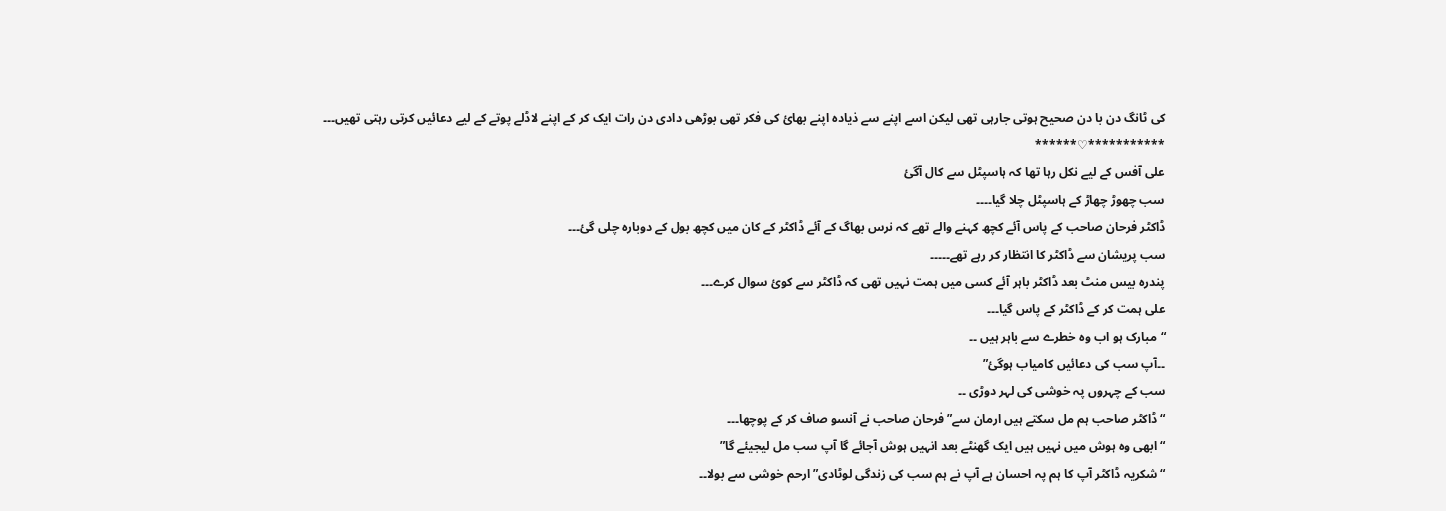کی ٹانگ دن با دن صحیح ہوتی جارہی تھی لیکن اسے اپنے سے ذیادہ اپنے بھائ کی فکر تھی بوڑھی دادی دن رات ایک کر کے اپنے لاڈلے پوتے کے لیے دعائیں کرتی رہتی تھیں۔۔۔
***********♡******
علی آفس کے لیے نکل رہا تھا کہ ہاسپٹل سے کال آگئ
سب چھوڑ چھاڑ کے ہاسپٹل چلا گیا۔۔۔۔
ڈاکٹر فرحان صاحب کے پاس آئے کچھ کہنے والے تھے کہ نرس بھاگ کے آئے ڈاکٹر کے کان میں کچھ بول کے دوبارہ چلی گئ۔۔۔
سب پریشان سے ڈاکٹر کا انتظار کر رہے تھے۔۔۔۔۔
پندرہ بیس منٹ بعد ڈاکٹر باہر آئے کسی میں ہمت نہیں تھی کہ ڈاکٹر سے کوئ سوال کرے۔۔۔
علی ہمت کر کے ڈاکٹر کے پاس گیا۔۔۔
“مبارک ہو اب وہ خطرے سے باہر ہیں ۔۔
۔۔آپ سب کی دعائیں کامیاب ہوگئ”
سب کے چہروں پہ خوشی کی لہر دوڑی ۔۔
“ڈاکٹر صاحب ہم مل سکتے ہیں ارمان سے”فرحان صاحب نے آنسو صاف کر کے پوچھا۔۔۔
“ابھی وہ ہوش میں نہیں ہیں ایک گھنٹے بعد انہیں ہوش آجائے گا آپ سب مل لیجیئے گا”
“شکریہ ڈاکٹر آپ کا ہم پہ احسان ہے آپ نے ہم سب کی زندگی لوٹادی” ارحم خوشی سے بولا۔۔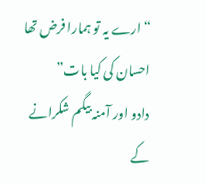“ارے یہ تو ہمارا فرض تھا احسان کی کیا بات”
دادو اور آمنہ بیگم شکرانے کے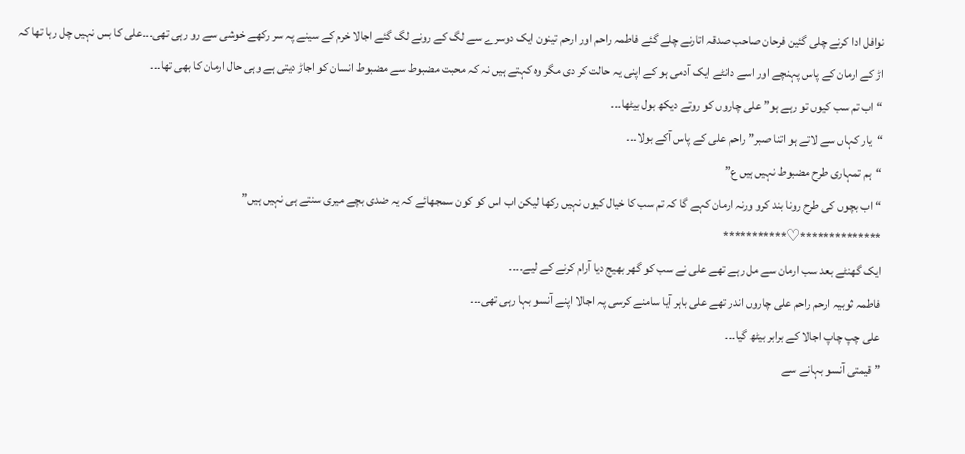نوافل ادا کرنے چلی گئین فرحان صاحب صدقہ اتارنے چلے گئے فاطمہ راحم اور ارحم تینون ایک دوسرے سے لگ کے رونے لگ گئے اجالا خرم کے سینے پہ سر رکھے خوشی سے رو رہی تھی۔۔۔علی کا بس نہیں چل رہا تھا کہ اڑ کے ارمان کے پاس پہنچے اور اسے دانٹے ایک آدمی ہو کے اپنی یہ حالت کر دی مگر وہ کہتے ہیں نہ کہ محبت مضبوط سے مضبوط انسان کو اجاڑ دیتی ہے وہی حال ارمان کا بھی تھا۔۔۔
“اب تم سب کیوں تو رہے ہو” علی چاروں کو روتے دیکھ بول بیٹھا۔۔۔
“یار کہاں سے لاتے ہو اتنا صبر” راحم علی کے پاس آکے بولا۔۔۔
“ہم تمہاری طرح مضبوط نہیں ہیں ع”
“اب بچوں کی طرح رونا بند کرو ورنہ ارمان کہے گا کہ تم سب کا خیال کیوں نہیں رکھا لیکن اب اس کو کون سمجھائے کہ یہ ضدی بچے میری سنتے ہی نہیں ہیں”
**************♡***********
ایک گھنٹے بعد سب ارمان سے مل رہے تھے علی نے سب کو گھر بھیج دیا آرام کرنے کے لیے۔۔۔۔
فاطمہ ثوبیہ ارحم راحم علی چاروں اندر تھے علی باہر آیا سامنے کرسی پہ اجالا اپنے آنسو بہا رہی تھی۔۔۔
علی چپ چاپ اجالا کے برابر بیٹھ گیا۔۔۔
” قیمتی آنسو بہانے سے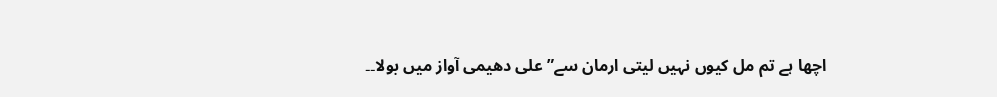اچھا ہے تم مل کیوں نہیں لیتی ارمان سے” علی دھیمی آواز میں بولا۔۔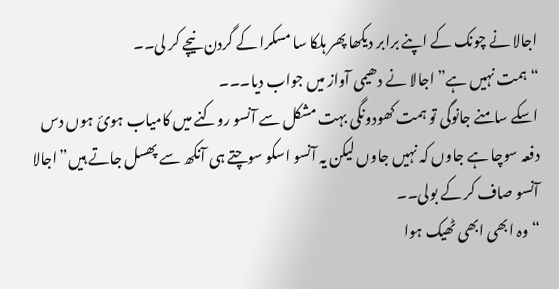اجالا نے چونک کے اپنے برابر دیکھا پھر ہلکا سا مسکرا کے گردن نیچے کر لی۔۔
“ہمت نہیں ہے” اجالا نے دھیمی آواز میں جواب دیا۔۔۔
اسکے سامنے جانوگی تو ہمت کھودونگی بہت مشکل سے آنسو روکنے میں کامیاب ہوئ ہوں دس دفعہ سوچا ہے جاوں کہ نہیں جاوں لیکن یہ آنسو اسکو سوچتے ہی آنکھ سے پھسل جاتے ہیں”اجالا آنسو صاف کر کے بولی۔۔
“وہ ابھی ابھی ٹھیک ہوا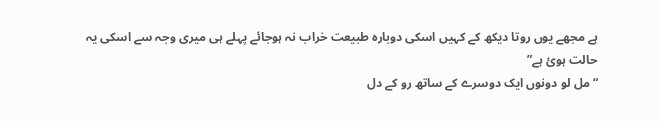ہے مجھے یوں روتا دیکھ کے کہیں اسکی دوبارہ طبیعت خراب نہ ہوجائے پہلے ہی میری وجہ سے اسکی یہ حالت ہوئ ہے”
“مل لو دونوں ایک دوسرے کے ساتھ رو کے دل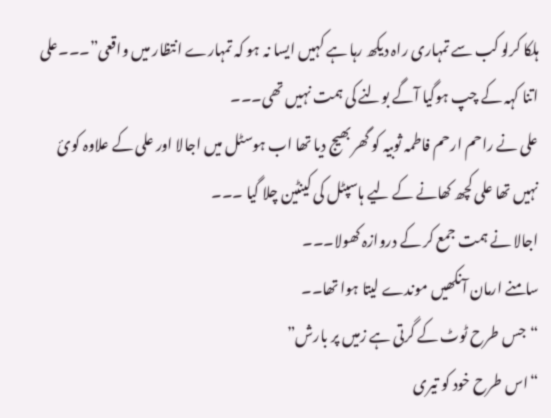ہلکا کرلو کب سے تمہاری راہ دیکھ رہا ہے کہیں ایسا نہ ہو کہ تمہارے انتظار میں واقعی”۔۔۔علی اتنا کہہ کے چپ ہوگیا آگے بولنے کی ہمت نہیں تھی۔۔۔
علی نے راحم ارحم فاطمہ ثوبیہ کو گھر بھیج دیا تھا اب ہوسٹل میں اجالا اور علی کے علاوہ کوئ نہیں تھا علی کچھ کھانے کے لیے ہاسپٹل کی کینٹین چلا گیا ۔۔۔
اجالا نے ہمت جمع کر کے دروازہ کھولا۔۔۔
سامنے ارمان آنکھیں موندے لیتا ہوا تھا۔۔
“جس طرح ٹوٹ کے گرتی ہے زمیں پر بارش”
“اس طرح خود کو تیری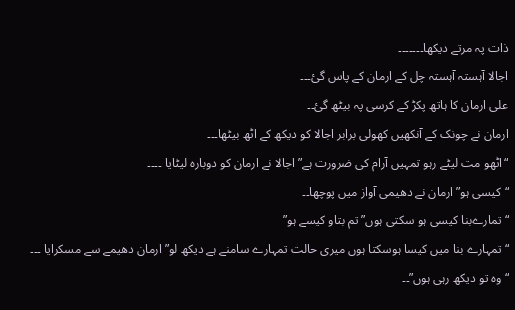ذات پہ مرتے دیکھا۔۔۔۔۔۔۔
اجالا آہستہ آہستہ چل کے ارمان کے پاس گئ۔۔۔
علی ارمان کا ہاتھ پکڑ کے کرسی پہ بیٹھ گئ۔۔
ارمان نے چونک کے آنکھیں کھولی برابر اجالا کو دیکھ کے اٹھ بیٹھا۔۔۔
“اٹھو مت لیٹے رہو تمہیں آرام کی ضرورت ہے” اجالا نے ارمان کو دوبارہ لیٹایا ۔۔۔۔
“کیسی ہو” ارمان نے دھیمی آواز میں پوچھا۔۔
“تمارےبنا کیسی ہو سکتی ہوں”تم بتاو کیسے ہو”
“تمہارے بنا میں کیسا ہوسکتا ہوں میری حالت تمہارے سامنے ہے دیکھ لو”ارمان دھیمے سے مسکرایا ۔۔۔
“وہ تو دیکھ رہی ہوں”۔۔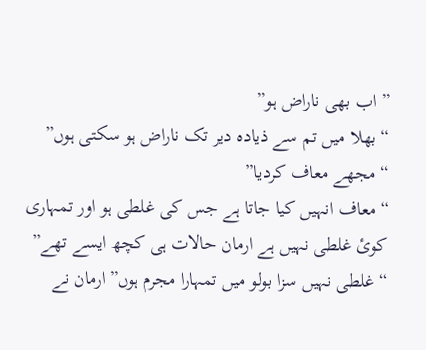” اب بھی ناراض ہو”
“بھلا میں تم سے ذیادہ دیر تک ناراض ہو سکتی ہوں”
“مجھے معاف کردیا”
“معاف انہیں کیا جاتا ہے جس کی غلطی ہو اور تمہاری کوئ غلطی نہیں ہے ارمان حالات ہی کچھ ایسے تھے”
“غلطی نہیں سزا بولو میں تمہارا مجرم ہوں”ارمان نے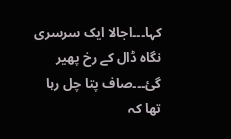کہا۔۔۔اجالا ایک سرسری نگاہ ڈال کے رخ پھیر گئ۔۔۔صاف پتا چل رہا تھا کہ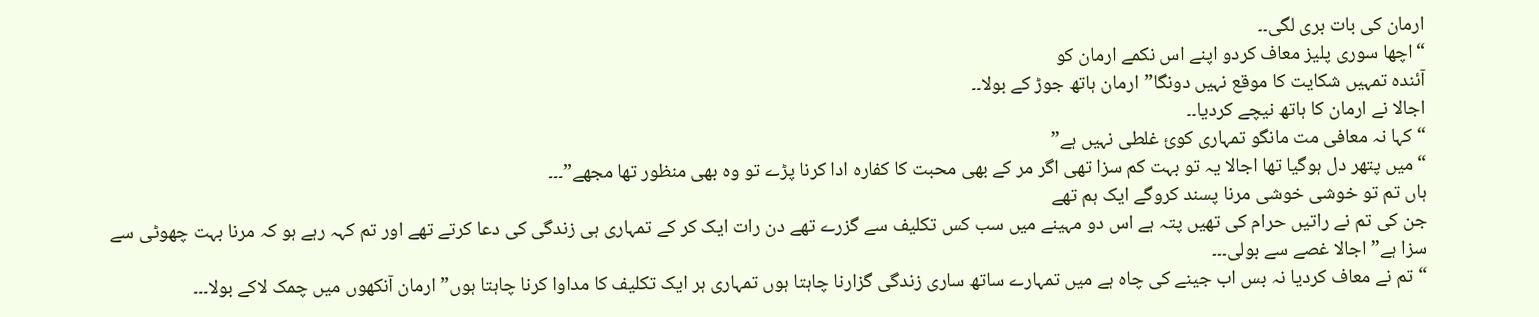ارمان کی بات بری لگی۔۔
“اچھا سوری پلیز معاف کردو اپنے اس نکمے ارمان کو
آئندہ تمہیں شکایت کا موقع نہیں دونگا”ارمان ہاتھ جوڑ کے بولا۔۔
اجالا نے ارمان کا ہاتھ نیچے کردیا۔۔
“کہا نہ معافی مت مانگو تمہاری کوئ غلطی نہیں ہے”
“میں پتھر دل ہوگیا تھا اجالا یہ تو بہت کم سزا تھی اگر مر کے بھی محبت کا کفارہ ادا کرنا پڑے تو وہ بھی منظور تھا مجھے”۔۔۔
ہاں تم تو خوشی خوشی مرنا پسند کروگے ایک ہم تھے
جن کی تم نے راتیں حرام کی تھیں پتہ ہے اس دو مہینے میں سب کس تکلیف سے گزرے تھے دن رات ایک کر کے تمہاری ہی زندگی کی دعا کرتے تھے اور تم کہہ رہے ہو کہ مرنا بہت چھوٹی سے سزا ہے” اجالا غصے سے بولی۔۔۔
“تم نے معاف کردیا نہ بس اب جینے کی چاہ ہے میں تمہارے ساتھ ساری زندگی گزارنا چاہتا ہوں تمہاری ہر ایک تکلیف کا مداوا کرنا چاہتا ہوں” ارمان آنکھوں میں چمک لاکے بولا۔۔۔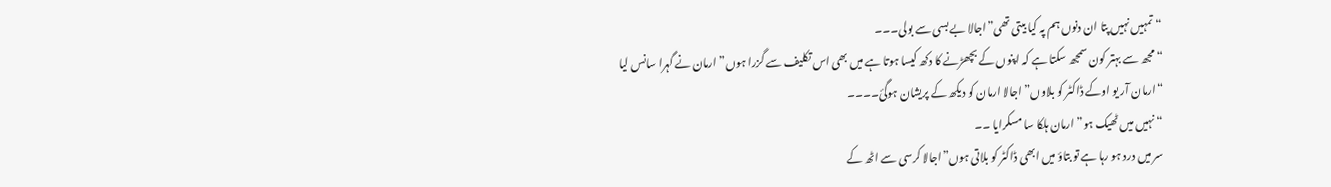“تمہیں نہیں پتا ان دنوں ہم پہ کیا بیتی تھی”اجالا بے بسی سے بولی۔۔۔
“مجھ سے بہتر کون سمجھ سکتا ہے کہ اپنوں کے بچھڑنے کا دکھ کیسا ہوتا ہے میں بھی اس تکلیف سے گزرا ہوں” ارمان نے گہرا سانس لیا
“ارمان آر یو اوکے ڈاکٹر کو بلاوں” اجالا ارمان کو دیکھ کے پریشان ہوگئ۔۔۔۔
“نہیں میں ٹھیک ہو” ارمان ہلکا سا مسکرایا ۔۔
سر میں درد ہو رہا ہے تو بتاؤ میں ابھی ڈاکٹر کو بلاتی ہوں”اجالا کرسی سے اٹھ کے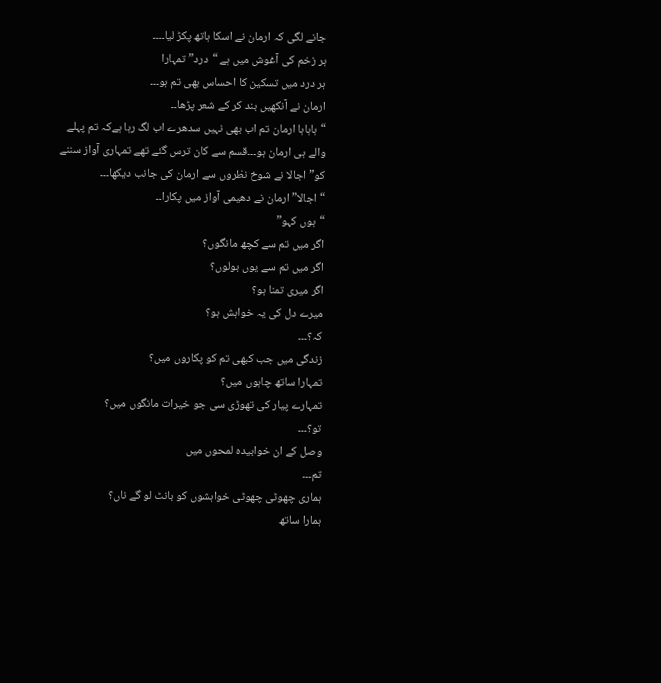جانے لگی کہ ارمان نے اسکا ہاتھ پکڑ لیا۔۔۔۔
ہر زخم کی آغوش میں ہے “درد” تمہارا
ہر درد میں تسکین کا احساس بھی تم ہو۔۔۔
ارمان نے آنکھیں بند کر کے شعر پڑھا۔۔
“ہاہاہا ارمان تم اب بھی نہیں سدھرے اب لگ رہا ہےکہ تم پہلے والے ہی ارمان ہو۔۔۔قسم سے کان ترس گئے تھے تمہاری آواز سننے کو”اجالا نے شوخ نظروں سے ارمان کی جانب دیکھا۔۔۔
“اجالا” ارمان نے دھیمی آواز میں پکارا۔۔
“ہوں کہو”
اگر میں تم سے کچھ مانگوں؟
اگر میں تم سے یوں بولوں؟
اگر میری تمنا ہو؟
میرے دل کی یہ خواہش ہو؟
کہ؟۔۔۔
زندگی میں جب کبھی تم کو پکاروں میں؟
تمہارا ساتھ چاہوں میں؟
تمہارے پیار کی تھوڑی سی جو خیرات مانگوں میں؟
تو؟۔۔۔
وصل کے ان خوابیدہ لمحوں میں
تم۔۔۔
ہماری چھوٹی چھوٹی خواہشوں کو بانٹ لو گے ناں؟
ہمارا ساتھ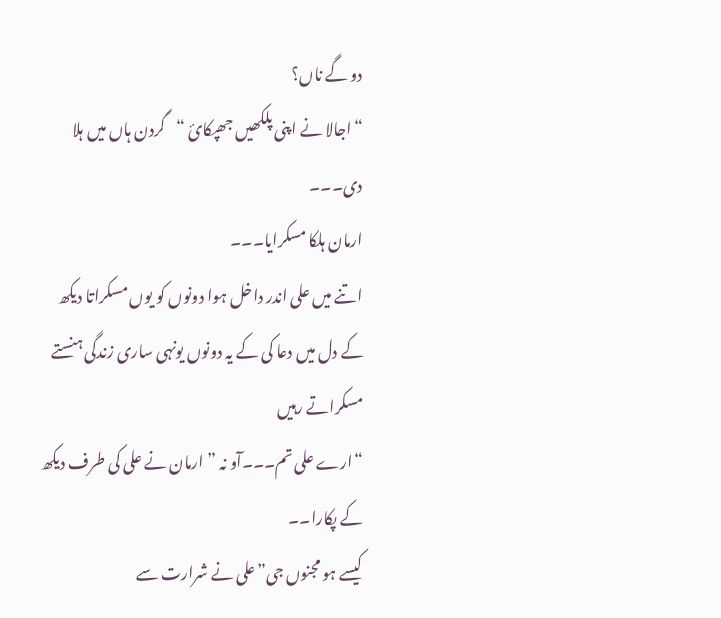دو گے ناں؟
“اجالا نے اپنی پلکھیں جھپکائ “گردن ہاں میں ہلا دی۔۔۔
ارمان ہلکا مسکرایا۔۔۔
اتنے میں علی اندر داخل ہوا دونوں کو یوں مسکراتا دیکھ کے دل میں دعا کی کے یہ دونوں یونہی ساری زندگی ہنستے مسکراتے رہیں
“ارے علی تم۔۔۔آو نہ ” ارمان نے علی کی طرف دیکھ کے پکارا۔۔
کیسے ہو مجنوں جی”علی نے شرارت سے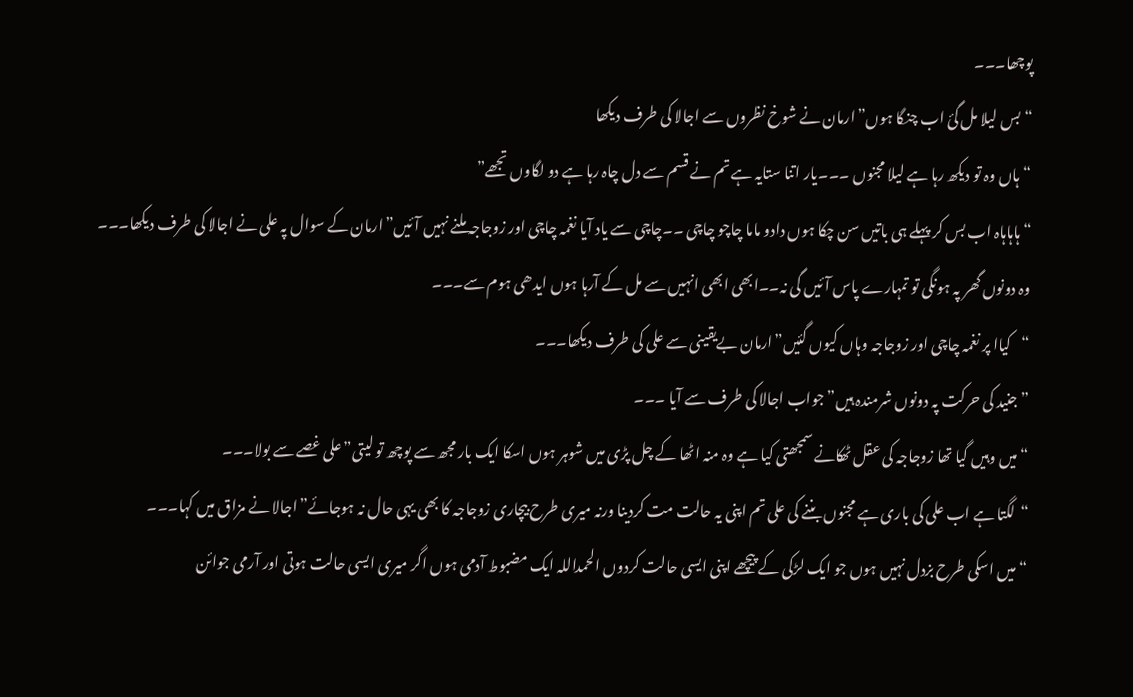پوچھا۔۔۔
“بس لیلا مل گئ اب چنگا ہوں”ارمان نے شوخ نظروں سے اجالا کی طرف دیکھا
“ہاں وہ تو دیکھ رہا ہے لیلا مجنوں ۔۔۔یار اتنا ستایہ ہے تم نے قسم سے دل چاہ رہا ہے دو لگاوں تجھے”
“ہاہاہاہ اب بس کر پہلے ہی باتیں سن چکا ہوں دادو ماما چاچو چاچی ۔۔چاچی سے یاد آیا نغمہ چاچی اور زوجاجہ ملنے نہیں آئیں”ارمان کے سوال پہ علی نے اجالا کی طرف دیکھا۔۔۔
وہ دونوں گھر پہ ہونگی تو تمہارے پاس آئیں گی نہ۔۔ابھی ابھی انہیں سے مل کے آرہا ہوں ایدھی ہوم سے۔۔۔
“کیاا پر نغمہ چاچی اور زوجاجہ وہاں کیوں گئیں”ارمان بےیقینی سے علی کی طرف دیکھا۔۔۔
” جنید کی حرکت پہ دونوں شرمندہ ہیں” جواب اجالا کی طرف سے آیا ۔۔۔
“میں وہیں گیا تھا زوجاجہ کی عقل ٹھکانے سمجھتی کیا ہے وہ منہ اٹھا کے چل پڑی میں شوہر ہوں اسکا ایک بار مجھ سے پوچھ تو لیتی”علی غصے سے بولا۔۔۔
“لگتا ہے اب علی کی باری ہے مجنوں بننے کی علی تم اپنی یہ حالت مت کردینا ورنہ میری طرح بیچاری زوجاجہ کا بھی یہی حال نہ ہوجائے”اجالا نے مزاق میں کہا۔۔۔
“میں اسکی طرح بزدل نہیں ہوں جو ایک لڑکی کے پیچھے اپنی ایسی حالت کردوں الحمداللہ ایک مضبوط آدمی ہوں اگر میری ایسی حالت ہوتی اور آرمی جوائن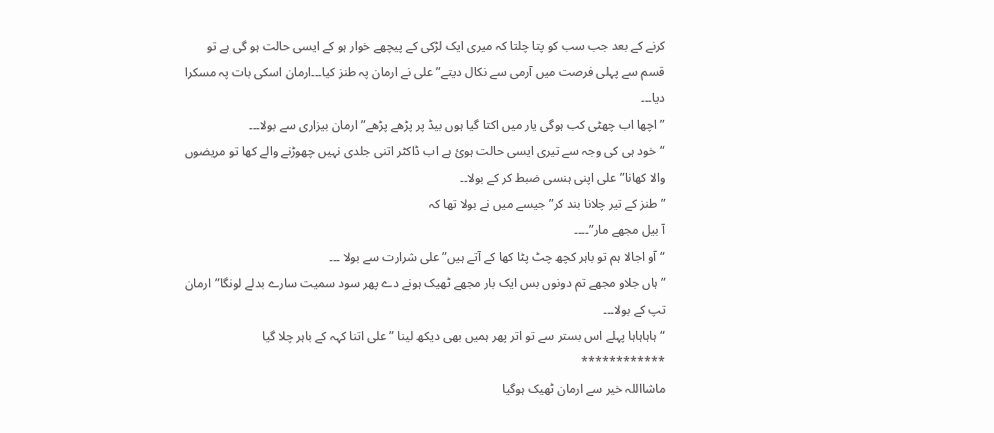کرنے کے بعد جب سب کو پتا چلتا کہ میری ایک لڑکی کے پیچھے خوار ہو کے ایسی حالت ہو گی ہے تو قسم سے پہلی فرصت میں آرمی سے نکال دیتے” علی نے ارمان پہ طنز کیا۔۔۔ارمان اسکی بات پہ مسکرا دیا۔۔۔
” اچھا اب چھٹی کب ہوگی یار میں اکتا گیا ہوں بیڈ پر پڑھے پڑھے” ارمان بیزاری سے بولا۔۔۔
“خود ہی کی وجہ سے تیری ایسی حالت ہوئ ہے اب ڈاکٹر اتنی جلدی نہیں چھوڑنے والے کھا تو مریضوں والا کھانا” علی اپنی ہنسی ضبط کر کے بولا۔۔
” طنز کے تیر چلانا بند کر” جیسے میں نے بولا تھا کہ
آ بیل مجھے مار”۔۔۔۔
“آو اجالا ہم تو باہر کچھ چٹ پٹا کھا کے آتے ہیں” علی شرارت سے بولا ۔۔۔
” ہاں جلاو مجھے تم دونوں بس ایک بار مجھے ٹھیک ہونے دے پھر سود سمیت سارے بدلے لونگا”ارمان تپ کے بولا۔۔۔
“ہاہاہاہا پہلے اس بستر سے تو اتر پھر ہمیں بھی دیکھ لینا ” علی اتنا کہہ کے باہر چلا گیا
************
ماشااللہ خیر سے ارمان ٹھیک ہوگیا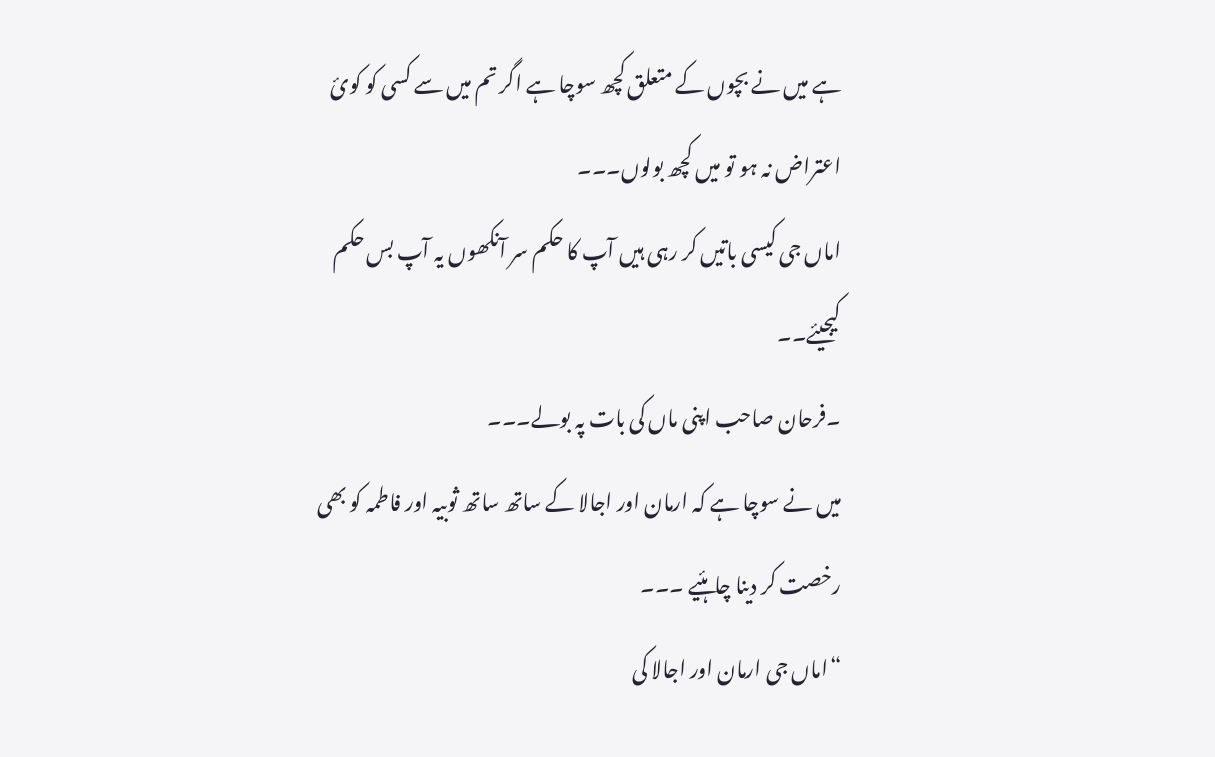ہے میں نے بچوں کے متعلق کچھ سوچا ہے اگر تم میں سے کسی کو کوئ اعتراض نہ ہو تو میں کچھ بولوں۔۔۔
اماں جی کیسی باتیں کر رہی ہیں آپ کا حکم سر آنکھوں یہ آپ بس حکم کیجیئے۔۔
۔فرحان صاحب اپنی ماں کی بات پہ بولے۔۔۔
میں نے سوچا ہے کہ ارمان اور اجالا کے ساتھ ساتھ ثوبیہ اور فاطمہ کو بھی رخصت کر دینا چاہئیے ۔۔۔
“اماں جی ارمان اور اجالا کی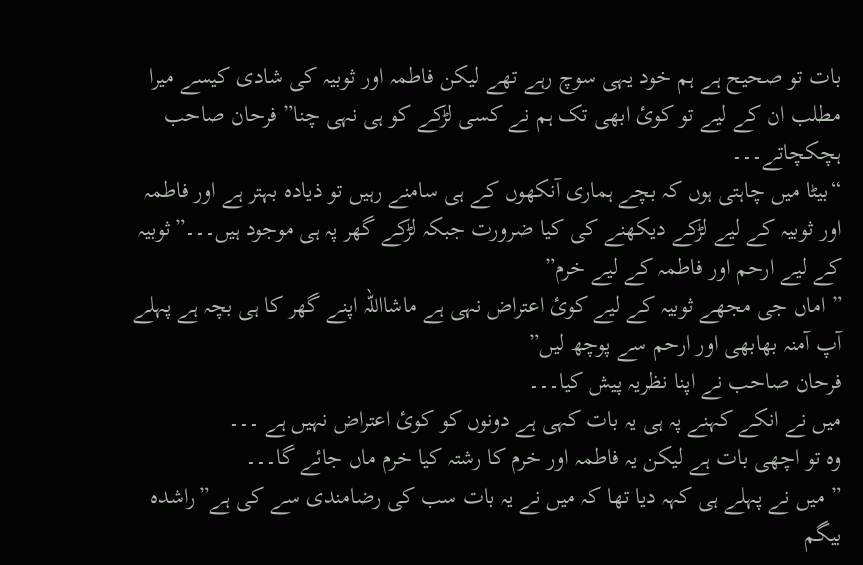بات تو صحیح ہے ہم خود یہی سوچ رہے تھے لیکن فاطمہ اور ثوبیہ کی شادی کیسے میرا مطلب ان کے لیے تو کوئ ابھی تک ہم نے کسی لڑکے کو ہی نہی چنا” فرحان صاحب ہچکچاتے۔۔۔
“بیٹا میں چاہتی ہوں کہ بچے ہماری آنکھوں کے ہی سامنے رہیں تو ذیادہ بہتر ہے اور فاطمہ اور ثوبیہ کے لیے لڑکے دیکھنے کی کیا ضرورت جبکہ لڑکے گھر پہ ہی موجود ہیں۔۔۔”ثوبیہ کے لیے ارحم اور فاطمہ کے لیے خرم”
” اماں جی مجھے ثوبیہ کے لیے کوئ اعتراض نہی ہے ماشااللہ اپنے گھر کا ہی بچہ ہے پہلے آپ آمنہ بھابھی اور ارحم سے پوچھ لیں”
فرحان صاحب نے اپنا نظریہ پیش کیا۔۔۔
میں نے انکے کہنے پہ ہی یہ بات کہی ہے دونوں کو کوئ اعتراض نہیں ہے ۔۔۔
وہ تو اچھی بات ہے لیکن یہ فاطمہ اور خرم کا رشتہ کیا خرم ماں جائے گا۔۔۔
” میں نے پہلے ہی کہہ دیا تھا کہ میں نے یہ بات سب کی رضامندی سے کی ہے”راشدہ بیگم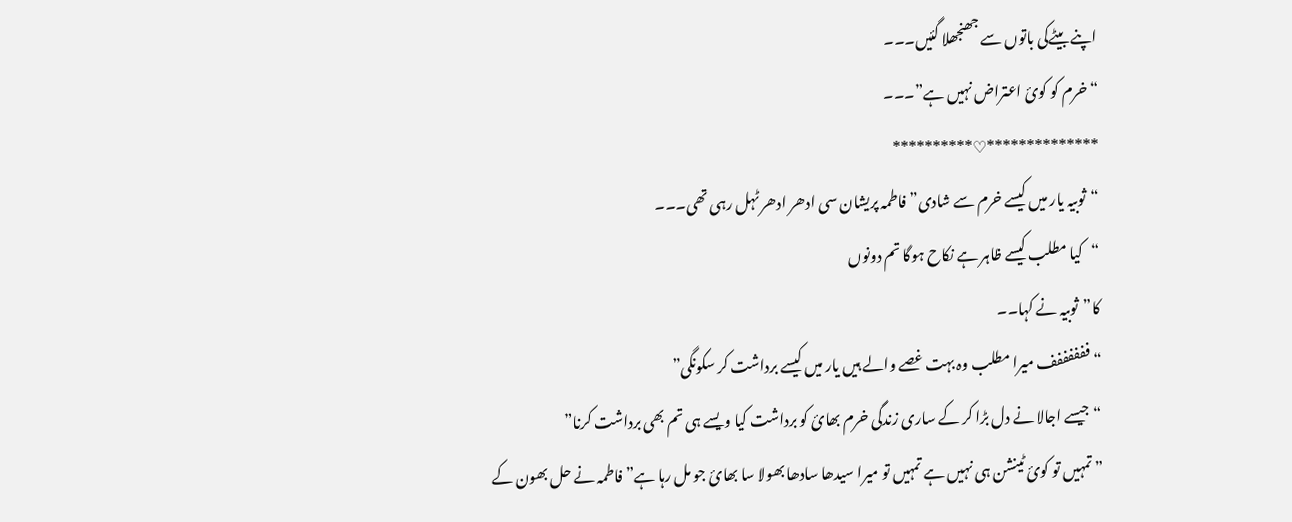اپنے بیٹےکی باتوں سے جھنجھلا گئیں۔۔۔
“خرم کو کوئ اعتراض نہیں ہے”۔۔۔
**************♡**********
“ثوبیہ یار میں کیسے خرم سے شادی” فاطمہ پریشان سی ادھر ادھر ٹہل رہی تھی۔۔۔
“کیا مطلب کیسے ظاہر ہے نکاح ہوگا تم دونوں
کا”ثوبیہ نے کہا۔۔
“ففففففف میرا مطلب وہ بہت غصے والے ہیں یار میں کیسے برداشت کر سکونگی”
“جیسے اجالا نے دل بڑا کر کے ساری زندگی خرم بھائ کو برداشت کیا ویسے ہی تم بھی برداشت کرنا”
” تمہیں تو کوئ ٹینشن ہی نہیں ہے تمہیں تو میرا سیدھا سادھا بھولا سا بھائ جو مل رہا ہے” فاطمہ نے حل بھون کے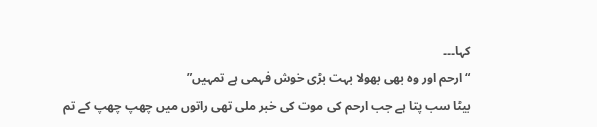کہا۔۔۔
“ارحم اور وہ بھی بھولا بہت بڑی خوش فہمی ہے تمہیں”
بیٹا سب پتا ہے جب ارحم کی موت کی خبر ملی تھی راتوں میں چھپ چھپ کے تم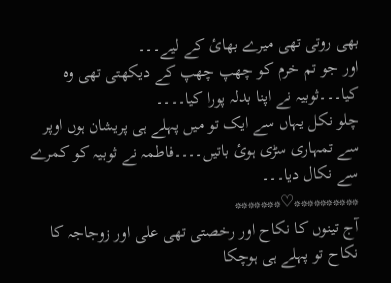بھی روتی تھی میرے بھائ کے لیے۔۔۔
اور جو تم خرم کو چھپ چھپ کے دیکھتی تھی وہ کیا۔۔۔ثوبیہ نے اپنا بدلہ پورا کیا۔۔۔۔
چلو نکل یہاں سے ایک تو میں پہلے ہی پریشان ہوں اوپر سے تمہاری سڑی ہوئ باتیں۔۔۔۔فاطمہ نے ثوبیہ کو کمرے سے نکال دیا۔۔۔
**********♡*******
آج تینوں کا نکاح اور رخصتی تھی علی اور زوجاجہ کا نکاح تو پہلے ہی ہوچکا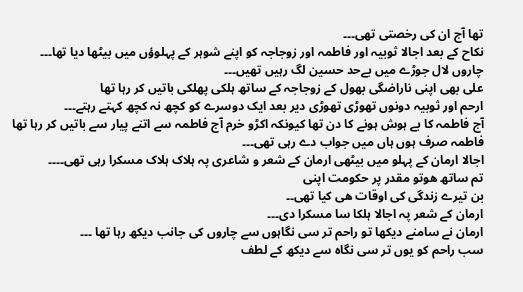تھا آج ان کی رخصتی تھی۔۔۔
نکاح کے بعد اجالا ثوبیہ اور فاطمہ اور زوجاجہ کو اپنے شوہر کے پہلوؤں میں بیٹھا دیا تھا۔۔۔
چاروں لال جوڑے میں بےحد حسین لگ رہیں تھیں۔۔۔
علی بھی اپنی ناراضگی بھول کے زوجاجہ کے ساتھ ہلکی پھلکی باتیں کر رہا تھا
ارحم اور ثوبیہ دونوں تھوڑی تھوڑی دیر بعد ایک دوسرے کو کچھ نہ کچھ کہتے رہتے۔۔۔
آج فاطمہ کا بے ہوش ہونے کا دن تھا کیونکہ اکڑو خرم آج فاطمہ سے اتنے پیار سے باتیں کر رہا تھا فاطمہ صرف ہوں ہاں میں جواب دے رہی تھی۔۔۔
اجالا ارمان کے پہلو میں بیٹھی ارمان کے شعر و شاعری پہ ہلاک ہلاک مسکرا رہی تھی۔۔۔۔
تم ساتھ ھوتو مقدر پر حکومت اپنی
بن تیرے زندگی کی اوقات ھی کیا تھی۔۔
ارمان کے شعر پہ اجالا ہلکا سا مسکرا دی۔۔۔
ارمان نے سامنے دیکھا تو راحم تر سی نگاہوں سے چاروں کی جانب دیکھ رہا تھا ۔۔۔
سب راحم کو یوں تر سی نگاہ سے دیکھ کے لطف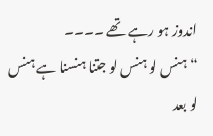اندوز ہو رہے تھے ۔۔۔۔
“ہنس لو ہنس لو جتنا ہنسنا ہے ہنس لو بعد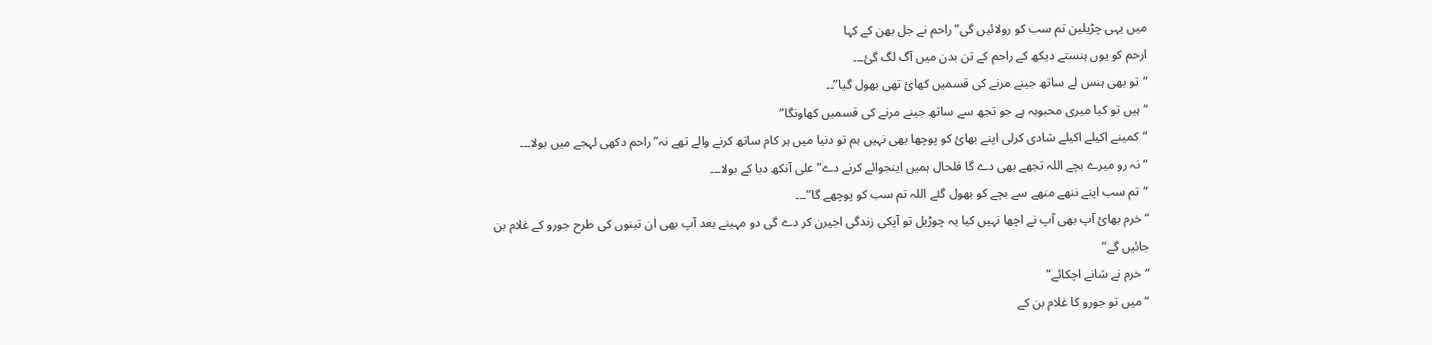میں یہی چڑیلین تم سب کو رولائیں گی” راحم نے جل بھن کے کہا
ارحم کو یوں ہنستے دیکھ کے راحم کے تن بدن میں آگ لگ گئ۔۔۔
“تو بھی ہنس لے ساتھ جینے مرنے کی قسمیں کھائ تھی بھول گیا”۔۔
“ہیں تو کیا میری محبوبہ ہے جو تجھ سے ساتھ جینے مرنے کی قسمیں کھاونگا”
“کمینے اکیلے اکیلے شادی کرلی اپنے بھائ کو پوچھا بھی نہیں ہم تو دنیا میں ہر کام ساتھ کرنے والے تھے نہ”راحم دکھی لہجے میں بولا۔۔۔
“نہ رو میرے بچے اللہ تجھے بھی دے گا فلحال ہمیں اینجوائے کرنے دے” علی آنکھ دبا کے بولا۔۔۔
“تم سب اپنے ننھے منھے سے بچے کو بھول گئے اللہ تم سب کو پوچھے گا”۔۔۔
“خرم بھائ آپ بھی آپ نے اچھا نہیں کیا یہ چوڑیل تو آپکی زندگی اجیرن کر دے گی دو مہینے بعد آپ بھی ان تینوں کی طرح جورو کے غلام بن جائیں گے”
“خرم نے شانے اچکائے”
“میں تو جورو کا غلام بن کے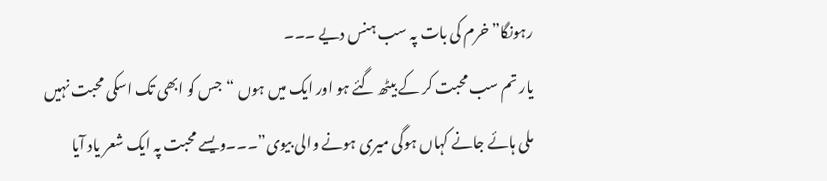رہونگا” خرم کی بات پہ سب ہنس دیے ۔۔۔
یار تم سب محبت کر کے بیٹھ گئے ہو اور ایک میں ہوں “جس کو ابھی تک اسکی محبت نہیں ملی ہائے جانے کہاں ہوگی میری ہونے والی بیوی”۔۔۔ویسے محبت پہ ایک شعر یاد آیا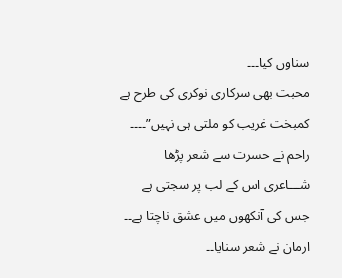سناوں کیا۔۔۔
محبت بھی سرکاری نوکری کی طرح ہے
کمبخت غریب کو ملتی ہی نہیں”۔۔۔۔
راحم نے حسرت سے شعر پڑھا
شـــاعری اس کے لب پر سجتی ہے
جس کی آنکهوں میں عشق ناچتا ہے۔۔
ارمان نے شعر سنایا۔۔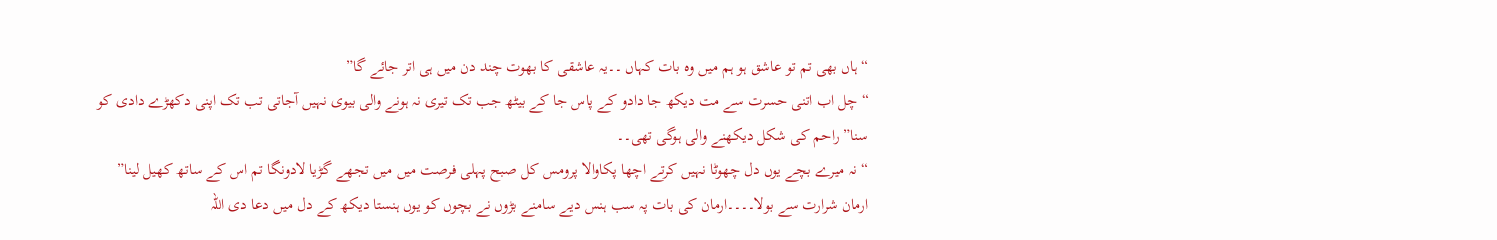“ہاں بھی تم تو عاشق ہو ہم میں وہ بات کہاں ۔۔یہ عاشقی کا بھوت چند دن میں ہی اتر جائے گا”
“چل اب اتنی حسرت سے مت دیکھ جا دادو کے پاس جا کے بیٹھ جب تک تیری نہ ہونے والی بیوی نہیں آجاتی تب تک اپنی دکھڑے دادی کو سنا” راحم کی شکل دیکھنے والی ہوگی تھی۔۔
“نہ میرے بچے یوں دل چھوٹا نہیں کرتے اچھا پکاوالا پرومس کل صبح پہلی فرصت میں میں تجھے گڑیا لادونگا تم اس کے ساتھ کھیل لینا”
ارمان شرارت سے بولا۔۔۔۔ارمان کی بات پہ سب ہنس دیے سامنے بڑوں نے بچوں کو یوں ہنستا دیکھ کے دل میں دعا دی اللہ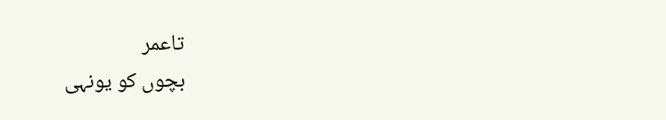تاعمر
بچوں کو یونہی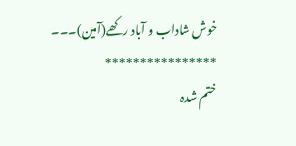خوش شاداب و آباد رکھے(آمین)۔۔۔
****************
ختم شدہ